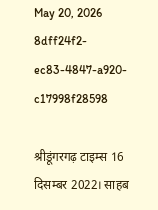May 20, 2026
8dff24f2-ec83-4847-a920-c17998f28598

श्रीडूंगरगढ़ टाइम्स 16 दिसम्बर 2022। साहब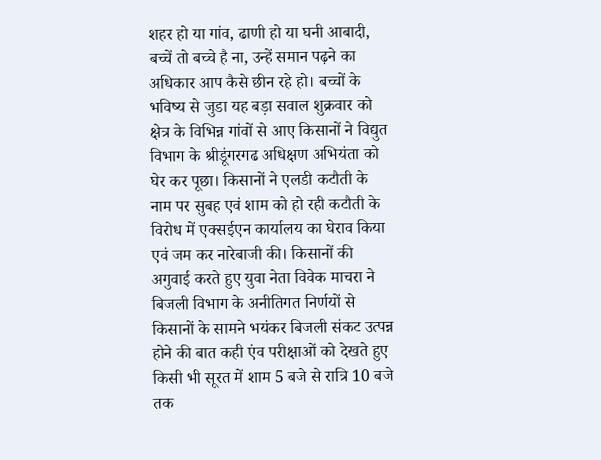शहर हो या गांव, ढाणी हो या घनी आबादी, बच्चें तो बच्चे है ना, उन्हें समान पढ़ने का अधिकार आप कैसे छीन रहे हो। बच्चों के भविष्य से जुडा यह बड़ा सवाल शुक्रवार को क्षेत्र के विभिन्न गांवों से आए किसानों ने विद्युत विभाग के श्रीडूंगरगढ अधिक्षण अभियंता को घेर कर पूछा। किसानों ने एलडी कटौती के नाम पर सुबह एवं शाम को हो रही कटौती के विरोध में एक्सईएन कार्यालय का घेराव किया एवं जम कर नारेबाजी की। किसानों की अगुवाई करते हुए युवा नेता विवेक माचरा ने बिजली विभाग के अनीतिगत निर्णयों से किसानों के सामने भयंकर बिजली संकट उत्पन्न होने की बात कही एंव परीक्षाओं को देखते हुए किसी भी सूरत में शाम 5 बजे से रात्रि 10 बजे तक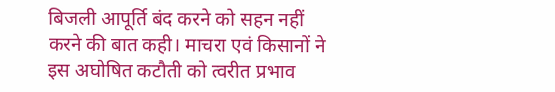बिजली आपूर्ति बंद करने को सहन नहीं करने की बात कही। माचरा एवं किसानों ने इस अघोषित कटौती को त्वरीत प्रभाव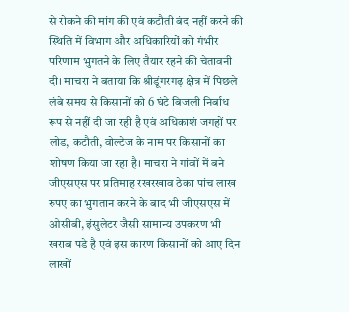से रोकने की मांग की एवं कटौती बंद नहीं करने की स्थिति में विभाग और अधिकारियों को गंभीर परिणाम भुगतने के लिए तैयार रहने की चेतावनी दी। माचरा ने बताया कि श्रीडूंगरगढ़ क्षेत्र में पिछले लंबे समय से किसानों को 6 घंटे बिजली निर्बाध रूप से नहीं दी जा रही है एवं अधिकाशं जगहों पर लोड, कटौती, वोल्टेज के नाम पर किसानों का शोषण किया जा रहा है। माचरा ने गांवों में बने जीएसएस पर प्रतिमाह रखरखाव ठेका पांच लाख रुपए का भुगतान करने के बाद भी जीएसएस में ओसीबी, इंसुलेटर जैसी सामान्य उपकरण भी खराब पडे है एवं इस कारण किसानों को आए दिन लाखों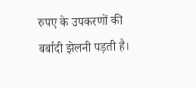रुपए के उपकरणों की बर्बादी झेलनी पड़ती है।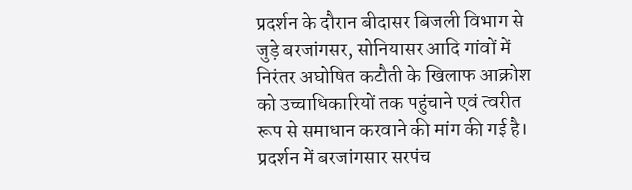प्रदर्शन के दौरान बीदासर बिजली विभाग से जुड़े बरजांगसर, सोनियासर आदि गांवों में निरंतर अघोषित कटौती के खिलाफ आक्रोश को उच्चाधिकारियों तक पहुंचाने एवं त्वरीत रूप से समाधान करवाने की मांग की गई है। प्रदर्शन में बरजांगसार सरपंच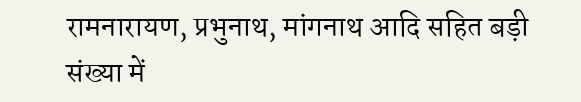रामनारायण, प्रभुनाथ, मांगनाथ आदि सहित बड़ी संख्या में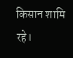किसान शामि रहे।